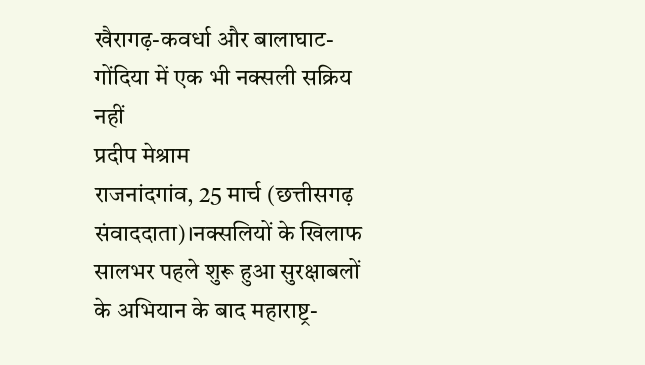खैरागढ़-कवर्धा और बालाघाट-गोंदिया में एक भी नक्सली सक्रिय नहीं
प्रदीप मेश्राम
राजनांदगांव, 25 मार्च (छत्तीसगढ़ संवाददाता)।नक्सलियों के खिलाफ सालभर पहले शुरू हुआ सुरक्षाबलों के अभियान के बाद महाराष्ट्र-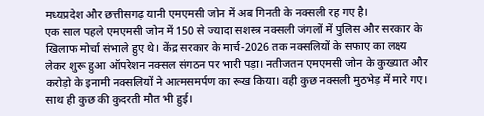मध्यप्रदेश और छत्तीसगढ़ यानी एमएमसी जोन में अब गिनती के नक्सली रह गए है।
एक साल पहले एमएमसी जोन में 150 से ज्यादा सशस्त्र नक्सली जंगलों में पुलिस और सरकार के खिलाफ मोर्चा संभाले हुए थे। केंद्र सरकार के मार्च-2026 तक नक्सलियों के सफाए का लक्ष्य लेकर शुरू हुआ ऑपरेशन नक्सल संगठन पर भारी पड़ा। नतीजतन एमएमसी जोन के कुख्यात और करोड़ो के इनामी नक्सलियों ने आत्मसमर्पण का रूख किया। वही कुछ नक्सली मुठभेड़ में मारे गए। साथ ही कुछ की कुदरती मौत भी हुई।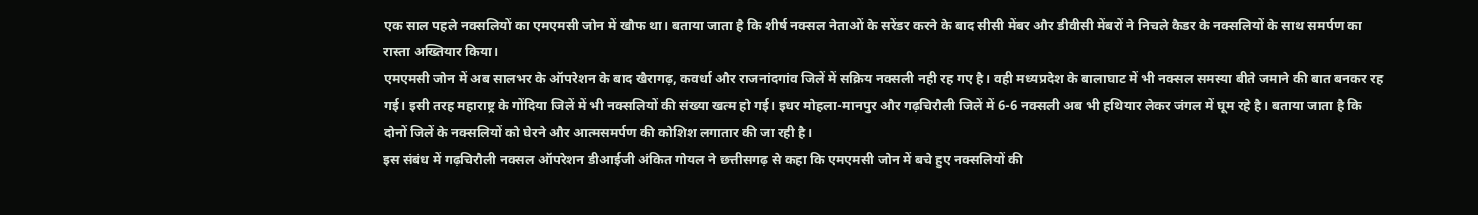एक साल पहले नक्सलियों का एमएमसी जोन में खौफ था। बताया जाता है कि शीर्ष नक्सल नेताओं के सरेंडर करने के बाद सीसी मेंबर और डीवीसी मेंबरों ने निचले कैडर के नक्सलियों के साथ समर्पण का रास्ता अख्तियार किया।
एमएमसी जोन में अब सालभर के ऑपरेशन के बाद खैरागढ़, कवर्धा और राजनांदगांव जिलें में सक्रिय नक्सली नही रह गए है। वही मध्यप्रदेश के बालाघाट में भी नक्सल समस्या बीते जमाने की बात बनकर रह गई। इसी तरह महाराष्ट्र के गोंदिया जिलें में भी नक्सलियों की संख्या खत्म हो गई। इधर मोहला-मानपुर और गढ़चिरौली जिलें में 6-6 नक्सली अब भी हथियार लेकर जंगल में घूम रहे है। बताया जाता है कि दोनों जिलें के नक्सलियों को घेरने और आत्मसमर्पण की कोशिश लगातार की जा रही है।
इस संबंध में गढ़चिरौली नक्सल ऑपरेशन डीआईजी अंकित गोयल ने छत्तीसगढ़ से कहा कि एमएमसी जोन में बचे हुए नक्सलियों की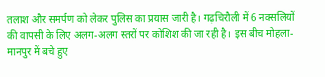तलाश और समर्पण को लेकर पुलिस का प्रयास जारी है। गढ़चिरौली में 6 नक्सलियों की वापसी के लिए अलग-अलग स्तरों पर कोशिश की जा रही है। इस बीच मोहला-मानपुर में बचे हुए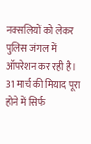नक्सलियों को लेकर पुलिस जंगल में ऑपरेशन कर रही है। 31 मार्च की मियाद पूरा होने में सिर्फ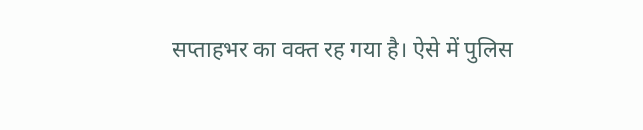सप्ताहभर का वक्त रह गया है। ऐसे में पुलिस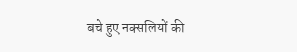बचे हुए नक्सलियों की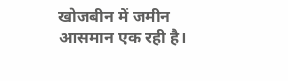खोजबीन में जमीन आसमान एक रही है।